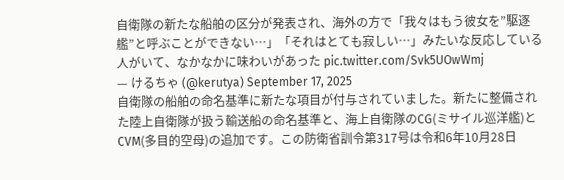自衛隊の新たな船舶の区分が発表され、海外の方で「我々はもう彼女を”駆逐艦”と呼ぶことができない…」「それはとても寂しい…」みたいな反応している人がいて、なかなかに味わいがあった pic.twitter.com/Svk5UOwWmj
— けるちゃ (@kerutya) September 17, 2025
自衛隊の船舶の命名基準に新たな項目が付与されていました。新たに整備された陸上自衛隊が扱う輸送船の命名基準と、海上自衛隊のCG(ミサイル巡洋艦)とCVM(多目的空母)の追加です。この防衛省訓令第317号は令和6年10月28日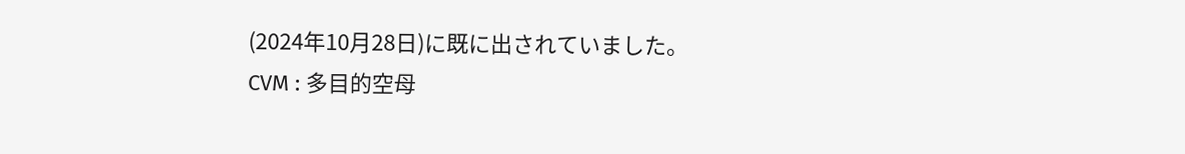(2024年10月28日)に既に出されていました。
CVM : 多目的空母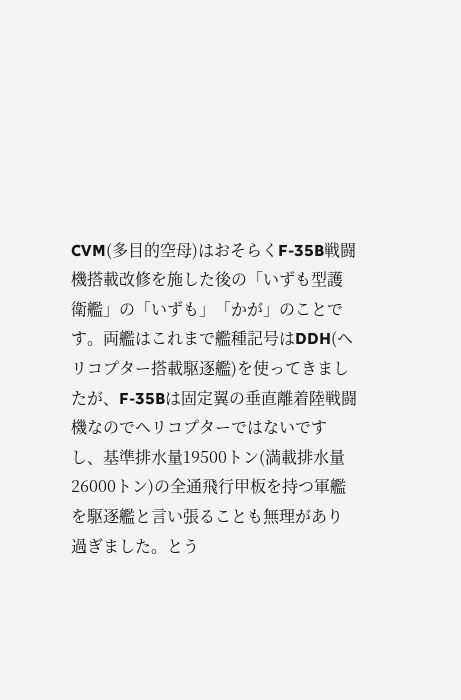CVM(多目的空母)はおそらくF-35B戦闘機搭載改修を施した後の「いずも型護衛艦」の「いずも」「かが」のことです。両艦はこれまで艦種記号はDDH(ヘリコプター搭載駆逐艦)を使ってきましたが、F-35Bは固定翼の垂直離着陸戦闘機なのでヘリコプターではないですし、基準排水量19500トン(満載排水量26000トン)の全通飛行甲板を持つ軍艦を駆逐艦と言い張ることも無理があり過ぎました。とう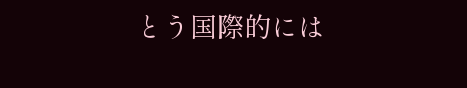とう国際的には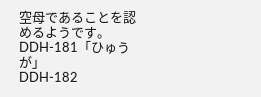空母であることを認めるようです。
DDH-181「ひゅうが」
DDH-182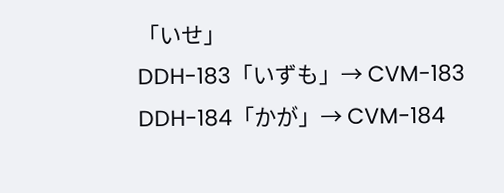「いせ」
DDH-183「いずも」→ CVM-183
DDH-184「かが」→ CVM-184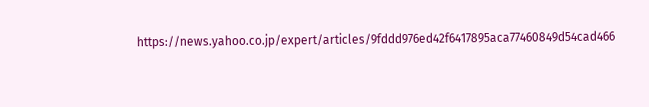https://news.yahoo.co.jp/expert/articles/9fddd976ed42f6417895aca77460849d54cad466